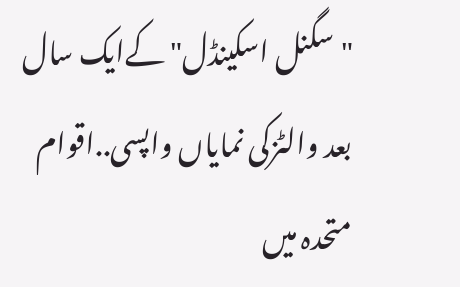"سگنل اسکینڈل" کےایک سال بعد والٹزکی نمایاں واپسی..اقوام متحدہ میں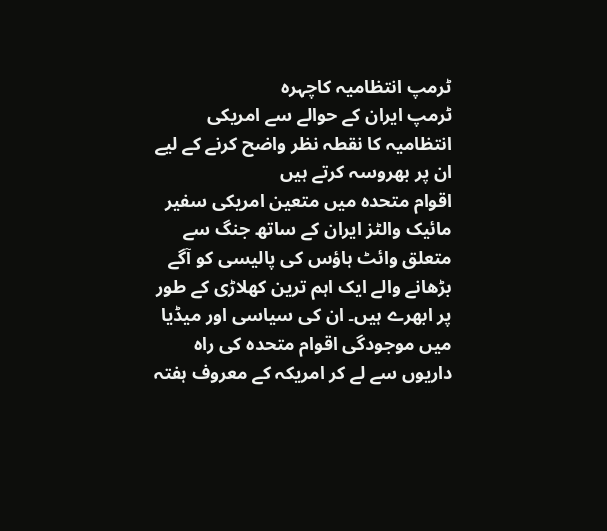ٹرمپ انتظامیہ کاچہرہ
ٹرمپ ایران کے حوالے سے امریکی انتظامیہ کا نقطہ نظر واضح کرنے کے لیے ان پر بھروسہ کرتے ہیں
اقوام متحدہ میں متعین امریکی سفیر مائیک والٹز ایران کے ساتھ جنگ سے متعلق وائٹ ہاؤس کی پالیسی کو آگے بڑھانے والے ایک اہم ترین کھلاڑی کے طور پر ابھرے ہیں۔ ان کی سیاسی اور میڈیا میں موجودگی اقوام متحدہ کی راہ داریوں سے لے کر امریکہ کے معروف ہفتہ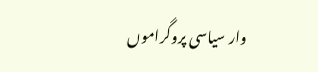وار سیاسی پروگراموں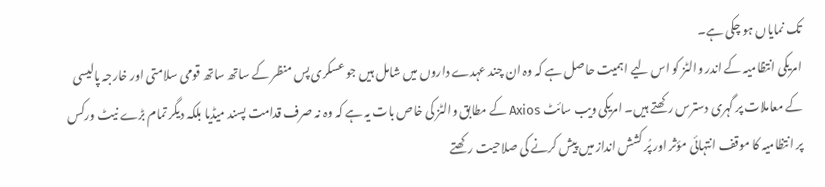تک نمایاں ہو چکی ہے۔
امریکی انتظامیہ کے اندر والٹز کو اس لیے اہمیت حاصل ہے کہ وہ ان چند عہدے داروں میں شامل ہیں جو عسکری پس منظر کے ساتھ ساتھ قومی سلامتی اور خارجہ پالیسی کے معاملات پر گہری دسترس رکھتے ہیں۔ امریکی ویب سائٹ Axios کے مطابق والٹز کی خاص بات یہ ہے کہ وہ نہ صرف قدامت پسند میڈیا بلکہ دیگر تمام بڑے نیٹ ورکس پر انتظامیہ کا موقف انتہائی مؤثر اور پُر کشش انداز میں پیش کرنے کی صلاحیت رکھتے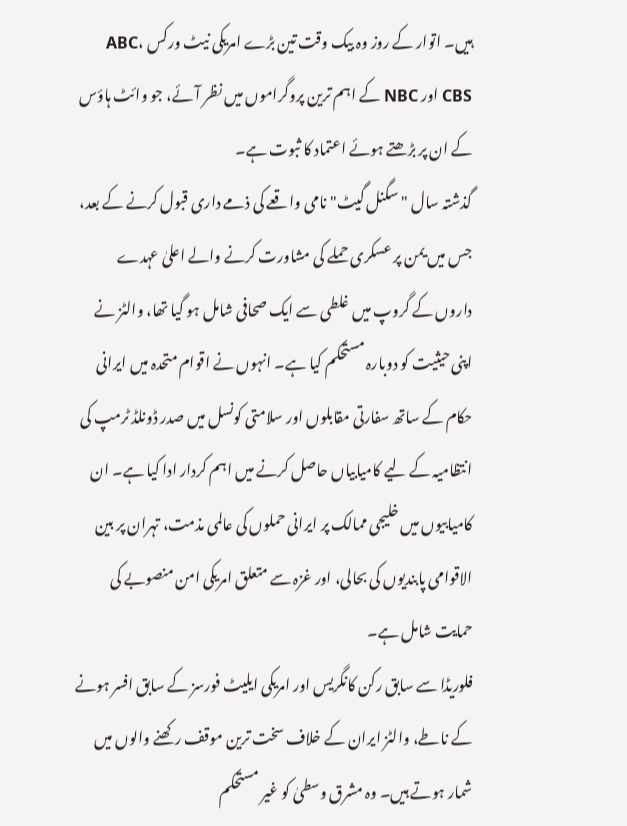ہیں۔ اتوار کے روز وہ بیک وقت تین بڑے امریکی نیٹ ورکس ABC، CBS اور NBC کے اہم ترین پروگراموں میں نظر آئے، جو وائٹ ہاؤس کے ان پر بڑھتے ہوئے اعتماد کا ثبوت ہے۔
گذشتہ سال "سگنل گیٹ" نامی واقعے کی ذمے داری قبول کرنے کے بعد، جس میں یمن پر عسکری حملے کی مشاورت کرنے والے اعلیٰ عہدے داروں کے گروپ میں غلطی سے ایک صحافی شامل ہو گیا تھا، والٹز نے اپنی حیثیت کو دوبارہ مستحکم کیا ہے۔ انہوں نے اقوام متحدہ میں ایرانی حکام کے ساتھ سفارتی مقابلوں اور سلامتی کونسل میں صدر ڈونلڈ ٹرمپ کی انتظامیہ کے لیے کامیابیاں حاصل کرنے میں اہم کردار ادا کیا ہے۔ ان کامیابیوں میں خلیجی ممالک پر ایرانی حملوں کی عالمی مذمت، تہران پر بین الاقوامی پابندیوں کی بحالی، اور غزہ سے متعلق امریکی امن منصوبے کی حمایت شامل ہے۔
فلوریڈا سے سابق رکن کانگریس اور امریکی ایلیٹ فورسز کے سابق افسر ہونے کے ناطے، والٹز ایران کے خلاف سخت ترین موقف رکھنے والوں میں شمار ہوتے ہیں۔ وہ مشرق وسطیٰ کو غیر مستحکم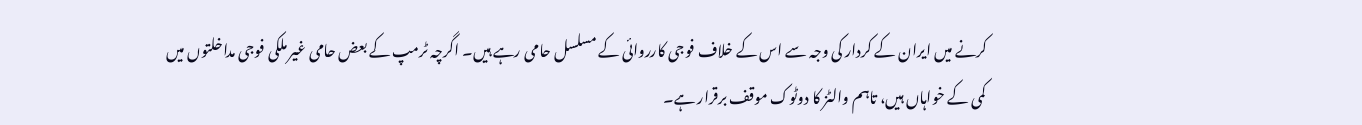کرنے میں ایران کے کردار کی وجہ سے اس کے خلاف فوجی کارروائی کے مسلسل حامی رہے ہیں۔ اگرچہ ٹرمپ کے بعض حامی غیر ملکی فوجی مداخلتوں میں کمی کے خواہاں ہیں، تاہم والٹز کا دوٹوک موقف برقرار ہے۔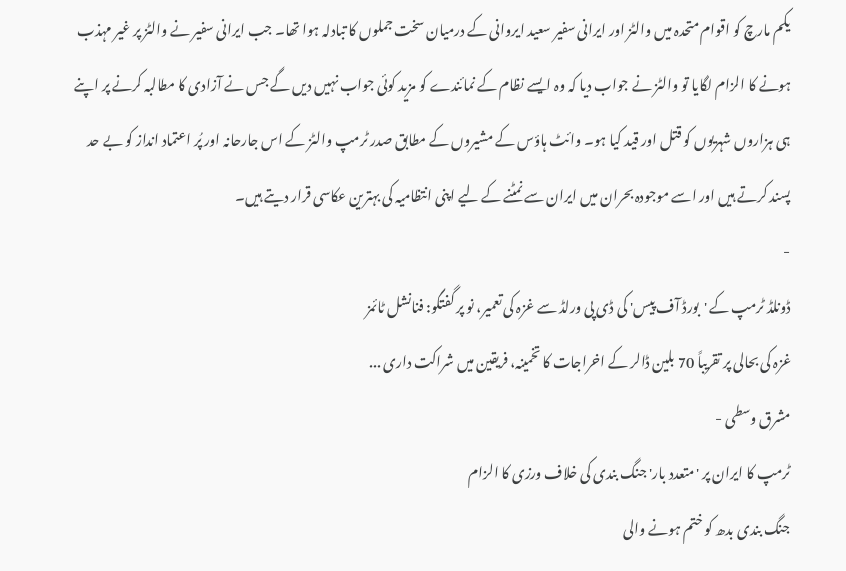یکم مارچ کو اقوام متحدہ میں والٹز اور ایرانی سفیر سعید ایروانی کے درمیان سخت جملوں کا تبادلہ ہوا تھا۔ جب ایرانی سفیر نے والٹز پر غیر مہذب ہونے کا الزام لگایا تو والٹز نے جواب دیا کہ وہ ایسے نظام کے نمائندے کو مزید کوئی جواب نہیں دیں گے جس نے آزادی کا مطالبہ کرنے پر اپنے ہی ہزاروں شہریوں کو قتل اور قید کیا ہو۔ وائٹ ہاؤس کے مشیروں کے مطابق صدر ٹرمپ والٹز کے اس جارحانہ اور پُر اعتماد انداز کو بے حد پسند کرتے ہیں اور اسے موجودہ بحران میں ایران سے نمٹنے کے لیے اپنی انتظامیہ کی بہترین عکاسی قرار دیتے ہیں۔
-
ڈونلڈ ٹرمپ کے 'بورڈ آف پیس' کی ڈی پی ورلڈ سے غزہ کی تعمیر، نو پر گفتگو: فنانشل ٹائمز
غزہ کی بحالی پر تقریباً 70 بلین ڈالر کے اخراجات کا تخمینہ، فریقین میں شراکت داری ...
مشرق وسطی -
ٹرمپ کا ایران پر 'متعدد بار' جنگ بندی کی خلاف ورزی کا الزام
جنگ بندی بدھ کو ختم ہونے والی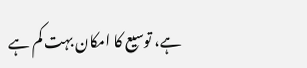ہے، توسیع کا امکان بہت کم ہے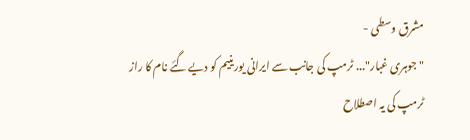مشرق وسطی -
"جوہری غبار"... ٹرمپ کی جانب سے ایرانی یورینیم کو دیے گئے نام کا راز
ٹرمپ کی یہ اصطلاح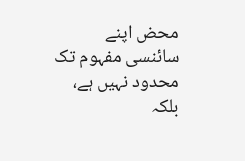محض اپنے سائنسی مفہوم تک محدود نہیں ہے، بلکہ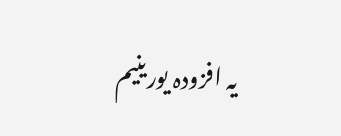یہ افزودہ یورینیم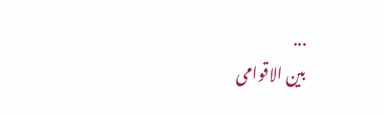...
بين الاقوامى